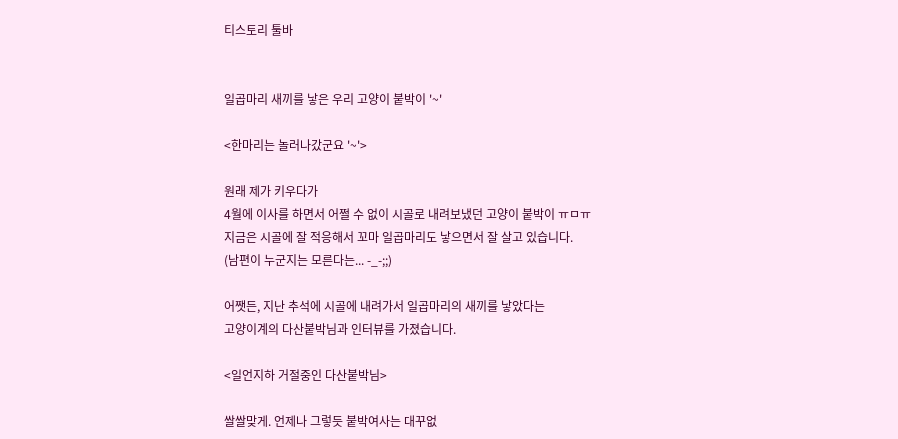티스토리 툴바


일곱마리 새끼를 낳은 우리 고양이 붙박이 '~'

<한마리는 놀러나갔군요 '~'>

원래 제가 키우다가
4월에 이사를 하면서 어쩔 수 없이 시골로 내려보냈던 고양이 붙박이 ㅠㅁㅠ
지금은 시골에 잘 적응해서 꼬마 일곱마리도 낳으면서 잘 살고 있습니다.
(남편이 누군지는 모른다는... -_-;;)

어쨋든, 지난 추석에 시골에 내려가서 일곱마리의 새끼를 낳았다는
고양이계의 다산붙박님과 인터뷰를 가졌습니다.

<일언지하 거절중인 다산붙박님>

쌀쌀맞게. 언제나 그렇듯 붙박여사는 대꾸없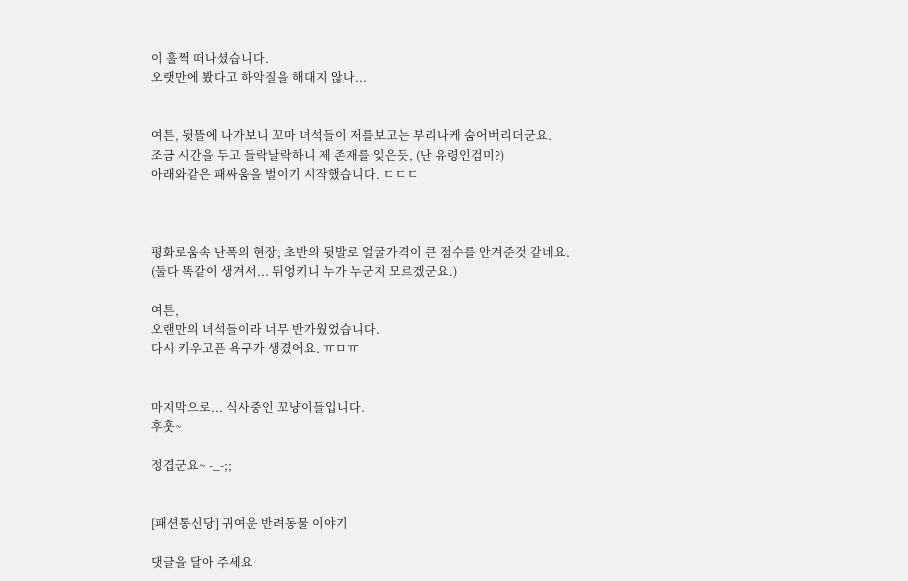이 훌쩍 떠나셨습니다.
오랫만에 봤다고 하악질을 해대지 않나...


여튼, 뒷뜰에 나가보니 꼬마 녀석들이 저를보고는 부리나케 숨어버리더군요.
조금 시간을 두고 들락날락하니 제 존재를 잊은듯, (난 유령인검미?)
아래와같은 패싸움을 벌이기 시작했습니다. ㄷㄷㄷ



평화로움속 난폭의 현장, 초반의 뒷발로 얼굴가격이 큰 점수를 안겨준것 같네요.
(둘다 똑같이 생겨서... 뒤엉키니 누가 누군지 모르겠군요.)

여튼,
오랜만의 녀석들이라 너무 반가웠었습니다.
다시 키우고픈 욕구가 생겼어요. ㅠㅁㅠ


마지막으로... 식사중인 꼬냥이들입니다.
후훗~

정겹군요~ -_-;;


[패션통신당] 귀여운 반려동물 이야기

댓글을 달아 주세요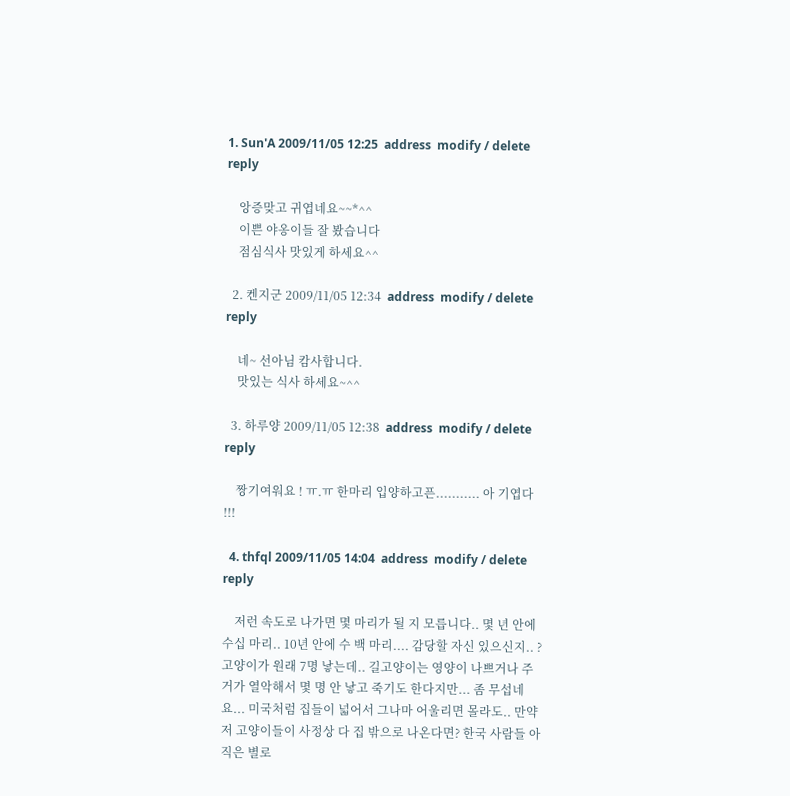1. Sun'A 2009/11/05 12:25  address  modify / delete  reply

    앙증맞고 귀엽네요~~*^^
    이쁜 야옹이들 잘 봤습니다
    점심식사 맛있게 하세요^^

  2. 켄지군 2009/11/05 12:34  address  modify / delete  reply

    네~ 선아님 캄사합니다.
    맛있는 식사 하세요~^^

  3. 하루양 2009/11/05 12:38  address  modify / delete  reply

    짱기여워요 ! ㅠ.ㅠ 한마리 입양하고픈........... 아 기엽다 !!!

  4. thfql 2009/11/05 14:04  address  modify / delete  reply

    저런 속도로 나가면 몇 마리가 될 지 모릅니다.. 몇 년 안에 수십 마리.. 10년 안에 수 백 마리.... 감당할 자신 있으신지.. ? 고양이가 원래 7명 낳는데.. 길고양이는 영양이 나쁘거나 주거가 열악해서 몇 명 안 낳고 죽기도 한다지만... 좀 무섭네요... 미국처럼 집들이 넓어서 그나마 어울리면 몰라도.. 만약 저 고양이들이 사정상 다 집 밖으로 나온다면? 한국 사람들 아직은 별로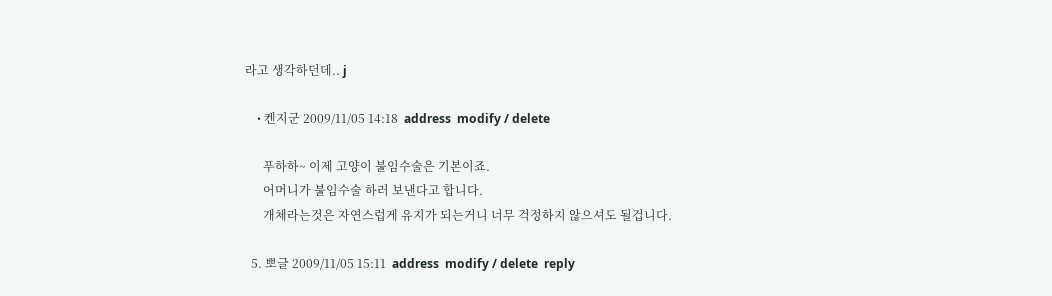라고 생각하던데.. j

    • 켄지군 2009/11/05 14:18  address  modify / delete

      푸하하~ 이제 고양이 불임수술은 기본이죠.
      어머니가 불임수술 하러 보낸다고 합니다.
      개체라는것은 자연스럽게 유지가 되는거니 너무 걱정하지 않으셔도 될겁니다.

  5. 뽀글 2009/11/05 15:11  address  modify / delete  reply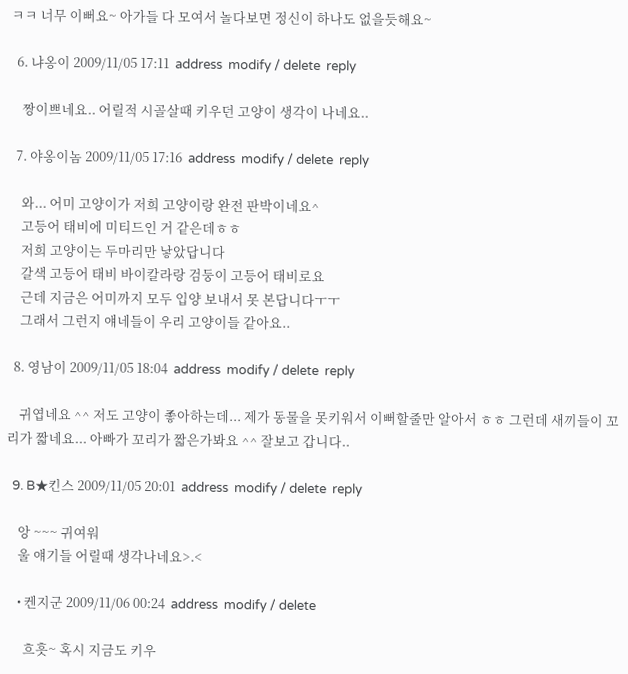ㅋㅋ 너무 이뻐요~ 아가들 다 모여서 놀다보면 정신이 하나도 없을듯해요~

  6. 냐옹이 2009/11/05 17:11  address  modify / delete  reply

    짱이쁘네요.. 어릴적 시골살때 키우던 고양이 생각이 나네요..

  7. 야옹이놈 2009/11/05 17:16  address  modify / delete  reply

    와... 어미 고양이가 저희 고양이랑 완전 판박이네요^
    고등어 태비에 미티드인 거 같은데ㅎㅎ
    저희 고양이는 두마리만 낳았답니다
    갈색 고등어 태비 바이칼라랑 검둥이 고등어 태비로요
    근데 지금은 어미까지 모두 입양 보내서 못 본답니다ㅜㅜ
    그래서 그런지 얘네들이 우리 고양이들 같아요..

  8. 영남이 2009/11/05 18:04  address  modify / delete  reply

    귀엽네요 ^^ 저도 고양이 좋아하는데... 제가 동물을 못키워서 이뻐할줄만 알아서 ㅎㅎ 그런데 새끼들이 꼬리가 짧네요... 아빠가 꼬리가 짧은가봐요 ^^ 잘보고 갑니다..

  9. B★킨스 2009/11/05 20:01  address  modify / delete  reply

    앙 ~~~ 귀여워
    울 얘기들 어릴때 생각나네요>.<

    • 켄지군 2009/11/06 00:24  address  modify / delete

      흐흣~ 혹시 지금도 키우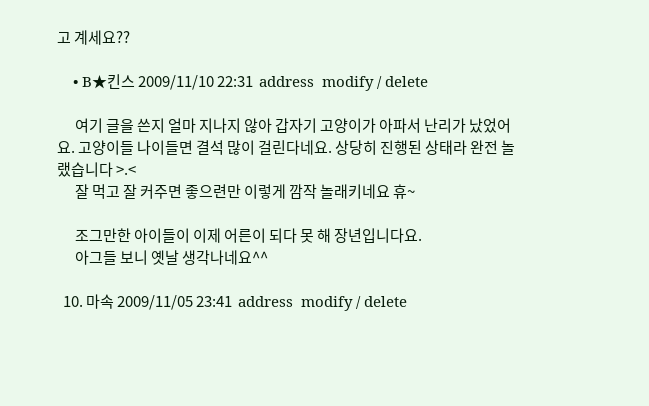고 계세요??

    • B★킨스 2009/11/10 22:31  address  modify / delete

      여기 글을 쓴지 얼마 지나지 않아 갑자기 고양이가 아파서 난리가 났었어요. 고양이들 나이들면 결석 많이 걸린다네요. 상당히 진행된 상태라 완전 놀랬습니다 >.<
      잘 먹고 잘 커주면 좋으련만 이렇게 깜작 놀래키네요 휴~

      조그만한 아이들이 이제 어른이 되다 못 해 장년입니다요.
      아그들 보니 옛날 생각나네요^^

  10. 마속 2009/11/05 23:41  address  modify / delete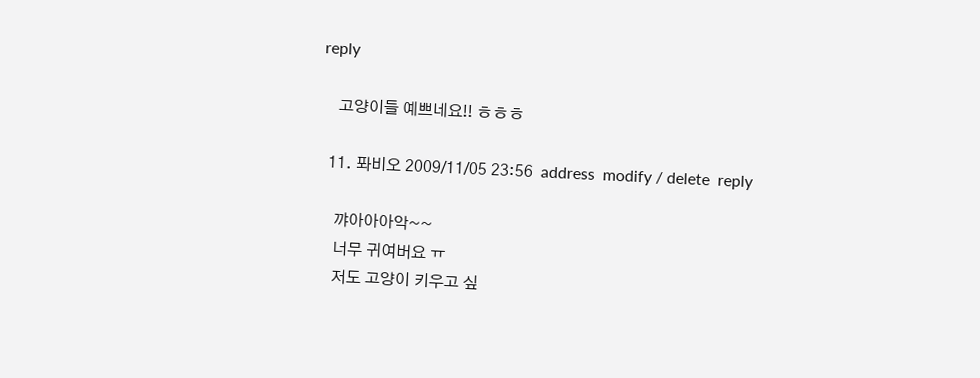reply

    고양이들 예쁘네요!! ㅎㅎㅎ

  11. 퐈비오 2009/11/05 23:56  address  modify / delete  reply

    꺄아아아악~~
    너무 귀여버요 ㅠ
    저도 고양이 키우고 싶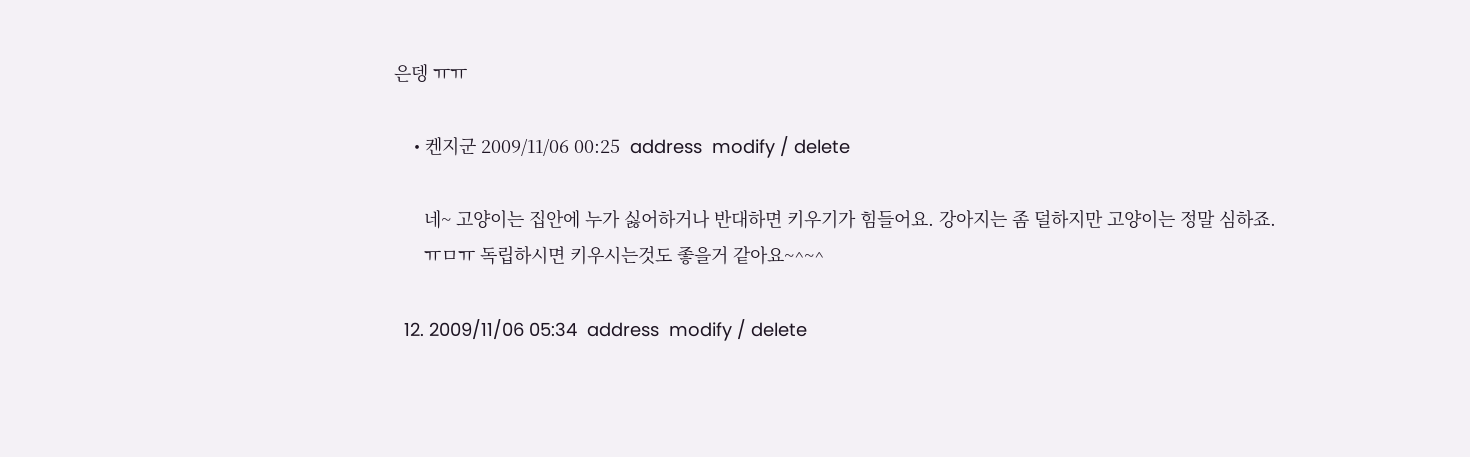은뎅 ㅠㅠ

    • 켄지군 2009/11/06 00:25  address  modify / delete

      네~ 고양이는 집안에 누가 싫어하거나 반대하면 키우기가 힘들어요. 강아지는 좀 덜하지만 고양이는 정말 심하죠.
      ㅠㅁㅠ 독립하시면 키우시는것도 좋을거 같아요~^~^

  12. 2009/11/06 05:34  address  modify / delete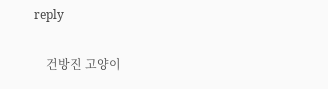reply

    건방진 고양이